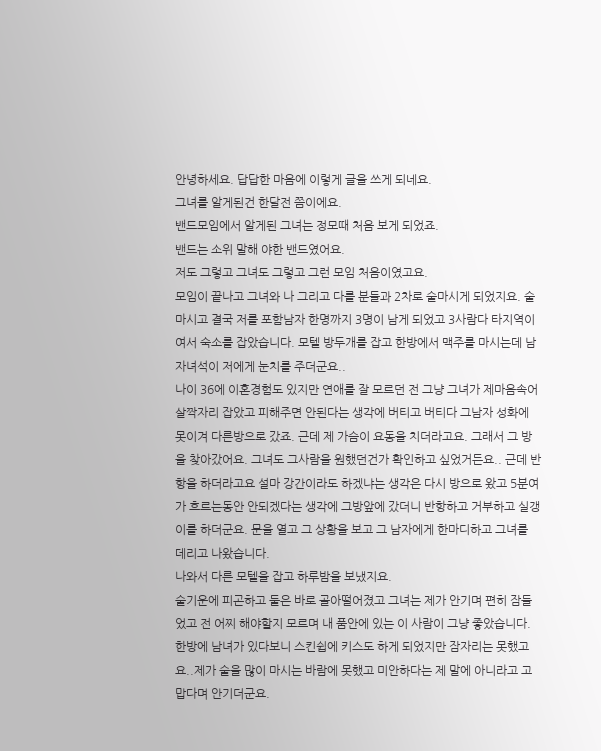안녕하세요. 답답한 마음에 이렇게 글을 쓰게 되네요.
그녀를 알게된건 한달전 쯤이에요.
밴드모임에서 알게된 그녀는 정모때 처음 보게 되었죠.
밴드는 소위 말해 야한 밴드였어요.
저도 그렇고 그녀도 그렇고 그런 모임 처음이였고요.
모임이 끝나고 그녀와 나 그리고 다를 분들과 2차로 술마시게 되었지요. 술마시고 결국 저를 포함남자 한명까지 3명이 남게 되었고 3사람다 타지역이여서 숙소를 잡았습니다. 모텔 방두개를 잡고 한방에서 맥주를 마시는데 남자녀석이 저에게 눈치를 주더군요..
나이 36에 이혼경험도 있지만 연애를 잘 모르던 전 그냥 그녀가 제마음속어 살짝자리 잡았고 피해주면 안된다는 생각에 버티고 버티다 그남자 성화에 못이겨 다른방으로 갔죠. 근데 제 가슴이 요동을 치더라고요. 그래서 그 방을 찾아갔어요. 그녀도 그사람을 원했던건가 확인하고 싶었거든요.. 근데 반항을 하더라고요 설마 강간이라도 하겠냐는 생각은 다시 방으로 왔고 5분여가 흐르는동안 안되겠다는 생각에 그방앞에 갔더니 반항하고 거부하고 실갱이를 하더군요. 문을 열고 그 상황을 보고 그 남자에게 한마디하고 그녀를 데리고 나왔습니다.
나와서 다른 모텔을 잡고 하루밤을 보냈지요.
술기운에 피곤하고 둘은 바로 골아떨어졌고 그녀는 제가 안기며 편히 잠들었고 전 어찌 해야할지 모르며 내 품안에 있는 이 사람이 그냥 좋았습니다. 한방에 남녀가 있다보니 스킨쉽에 키스도 하게 되었지만 잠자리는 못했고요..제가 술을 많이 마시는 바람에 못했고 미안하다는 제 말에 아니라고 고맙다며 안기더군요.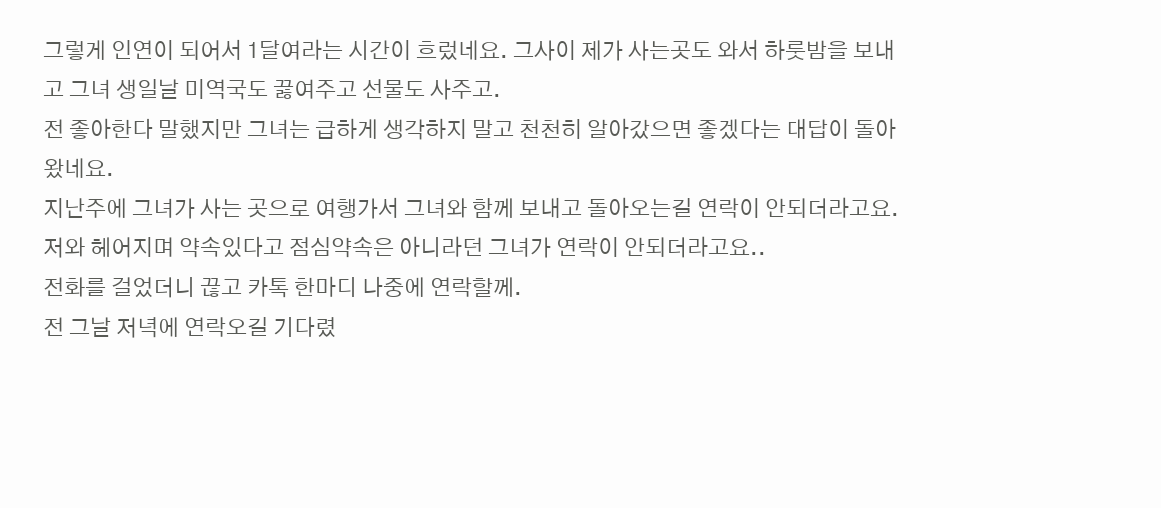그렇게 인연이 되어서 1달여라는 시간이 흐렀네요. 그사이 제가 사는곳도 와서 하룻밤을 보내고 그녀 생일날 미역국도 끓여주고 선물도 사주고.
전 좋아한다 말했지만 그녀는 급하게 생각하지 말고 천천히 알아갔으면 좋겠다는 대답이 돌아왔네요.
지난주에 그녀가 사는 곳으로 여행가서 그녀와 함께 보내고 돌아오는길 연락이 안되더라고요.
저와 헤어지며 약속있다고 점심약속은 아니라던 그녀가 연락이 안되더라고요..
전화를 걸었더니 끊고 카톡 한마디 나중에 연락할께.
전 그날 저녁에 연락오길 기다렸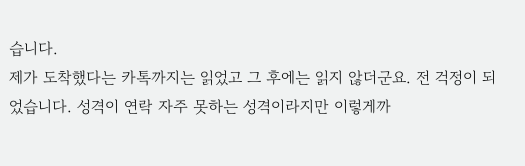습니다.
제가 도착했다는 카톡까지는 읽었고 그 후에는 읽지 않더군요. 전 걱정이 되었습니다. 성격이 연락 자주 못하는 성격이라지만 이렇게까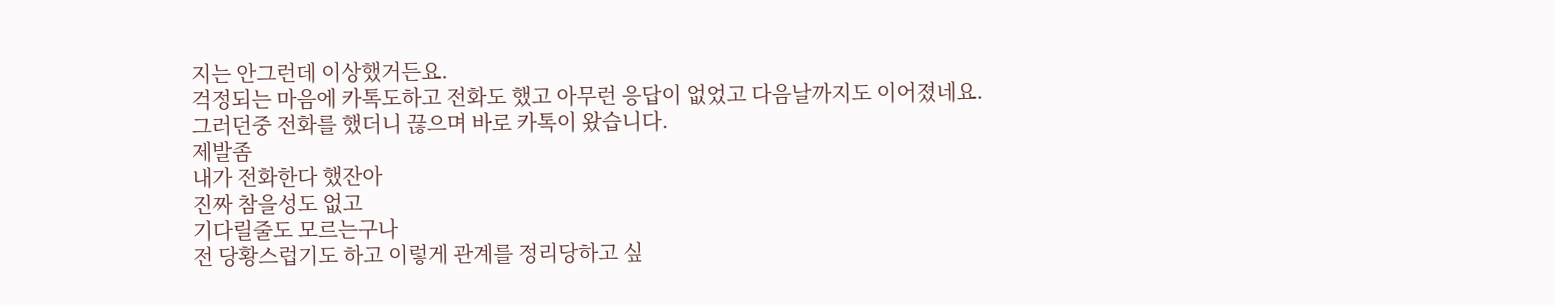지는 안그런데 이상했거든요.
걱정되는 마음에 카톡도하고 전화도 했고 아무런 응답이 없었고 다음날까지도 이어졌네요.
그러던중 전화를 했더니 끊으며 바로 카톡이 왔습니다.
제발좀
내가 전화한다 했잔아
진짜 참을성도 없고
기다릴줄도 모르는구나
전 당황스럽기도 하고 이렇게 관계를 정리당하고 싶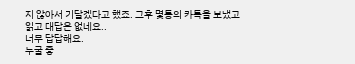지 않아서 기달겠다고 했죠. 그후 몇통의 카톡을 보냈고 읽고 대답은 없네요..
너무 답답해요.
누굴 좋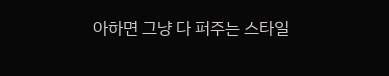아하면 그냥 다 퍼주는 스타일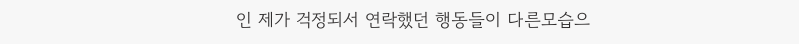인 제가 걱정되서 연락했던 행동들이 다른모습으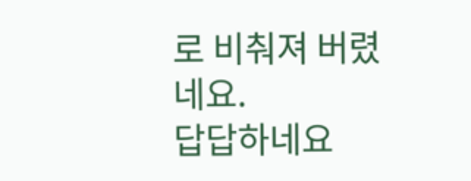로 비춰져 버렸네요.
답답하네요